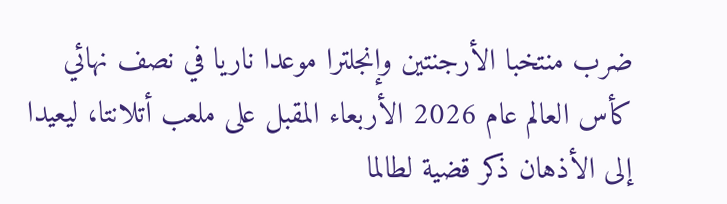ضرب منتخبا الأرجنتين وإنجلترا موعدا ناريا في نصف نهائي كأس العالم عام 2026 الأربعاء المقبل على ملعب أتلانتا، ليعيدا إلى الأذهان ذكر قضية لطالما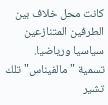كانت محل خلاف بين الطرفين المتنازعين سياسيا ورياضيا.
تسمية "مالفيناس" تلك تشير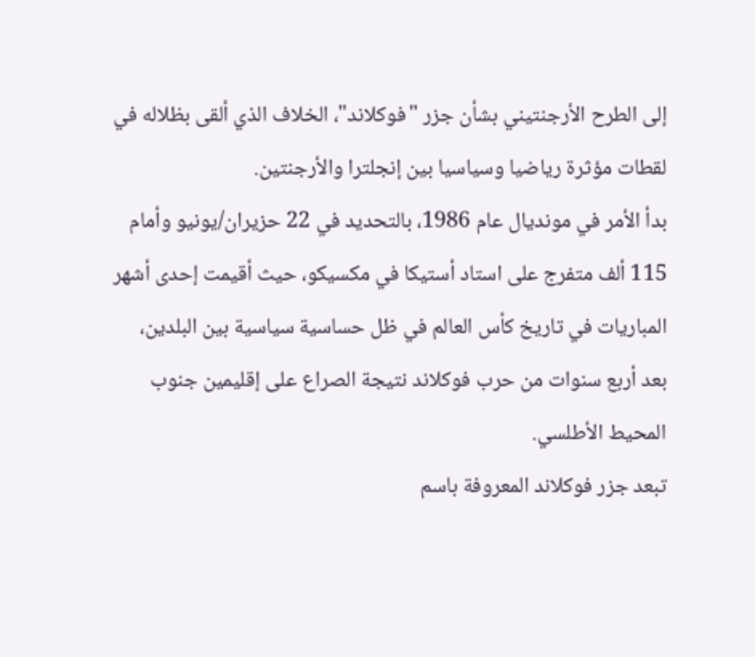إلى الطرح الأرجنتيني بشأن جزر "فوكلاند"، الخلاف الذي ألقى بظلاله في لقطات مؤثرة رياضيا وسياسيا بين إنجلترا والأرجنتين.
بدأ الأمر في مونديال عام 1986، بالتحديد في 22 حزيران/يونيو وأمام 115 ألف متفرج على استاد أستيكا في مكسيكو، حيث أقيمت إحدى أشهر المباريات في تاريخ كأس العالم في ظل حساسية سياسية بين البلدين، بعد أربع سنوات من حرب فوكلاند نتيجة الصراع على إقليمين جنوب المحيط الأطلسي.
تبعد جزر فوكلاند المعروفة باسم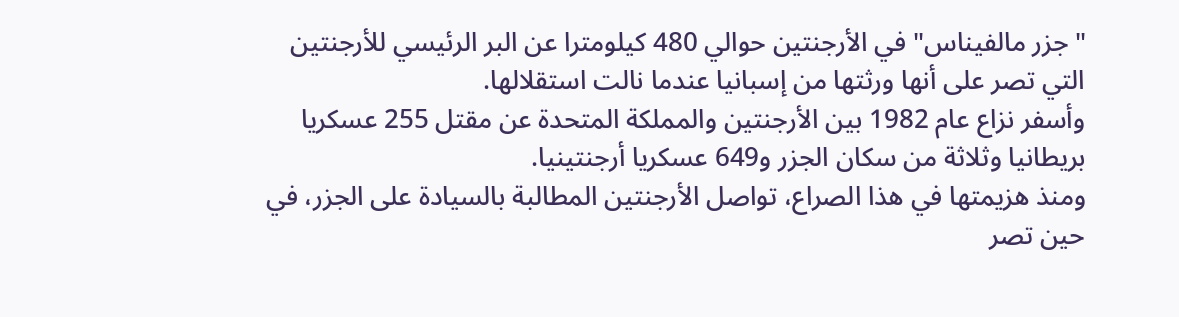"جزر مالفيناس" في الأرجنتين حوالي 480 كيلومترا عن البر الرئيسي للأرجنتين التي تصر على أنها ورثتها من إسبانيا عندما نالت استقلالها.
وأسفر نزاع عام 1982 بين الأرجنتين والمملكة المتحدة عن مقتل 255 عسكريا بريطانيا وثلاثة من سكان الجزر و649 عسكريا أرجنتينيا.
ومنذ هزيمتها في هذا الصراع، تواصل الأرجنتين المطالبة بالسيادة على الجزر، في حين تصر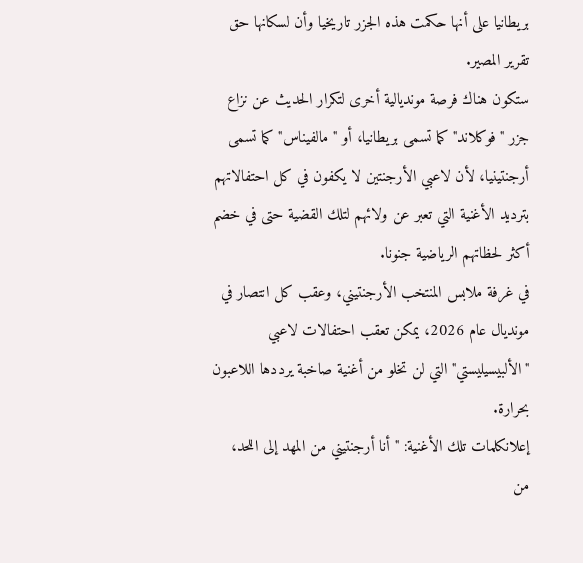بريطانيا على أنها حكمت هذه الجزر تاريخيا وأن لسكانها حق تقرير المصير.
ستكون هناك فرصة مونديالية أخرى لتكرار الحديث عن نزاع جزر "فوكلاند" كما تسمى بريطانيا، أو "مالفيناس" كما تسمى أرجنتينيا، لأن لاعبي الأرجنتين لا يكفون في كل احتفالاتهم بترديد الأغنية التي تعبر عن ولائهم لتلك القضية حتى في خضم أكثر لحظاتهم الرياضية جنونا.
في غرفة ملابس المنتخب الأرجنتيني، وعقب كل انتصار في مونديال عام 2026، يمكن تعقب احتفالات لاعبي "الألبيسيليستي" التي لن تخلو من أغنية صاخبة يرددها اللاعبون بحرارة.
إعلانكلمات تلك الأغنية: "أنا أرجنتيني من المهد إلى اللحد، من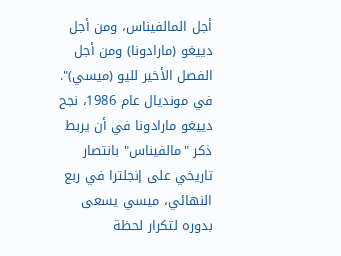أجل المالفيناس، ومن أجل دييغو (مارادونا) ومن أجل الفصل الأخير لليو (ميسي)".
في مونديال عام 1986، نجح دييغو مارادونا في أن يربط ذكر "مالفيناس" بانتصار تاريخي على إنجلترا في ربع النهائي، ميسي يسعى بدوره لتكرار لحظة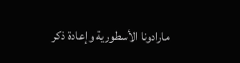مارادونا الأسطورية وإعادة ذكر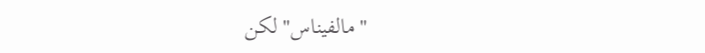"مالفيناس" لكن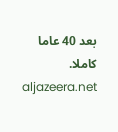بعد 40 عاما كاملا.
aljazeera.net